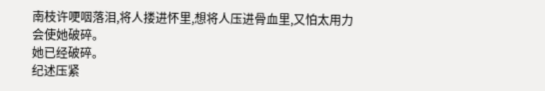南枝许哽咽落泪,将人搂进怀里,想将人压进骨血里,又怕太用力会使她破碎。
她已经破碎。
纪述压紧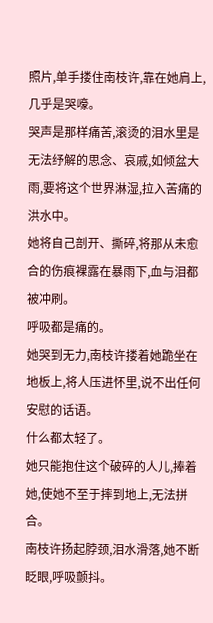照片,单手搂住南枝许,靠在她肩上,几乎是哭嚎。
哭声是那样痛苦,滚烫的泪水里是无法纾解的思念、哀戚,如倾盆大雨,要将这个世界淋湿,拉入苦痛的洪水中。
她将自己剖开、撕碎,将那从未愈合的伤痕裸露在暴雨下,血与泪都被冲刷。
呼吸都是痛的。
她哭到无力,南枝许搂着她跪坐在地板上,将人压进怀里,说不出任何安慰的话语。
什么都太轻了。
她只能抱住这个破碎的人儿,捧着她,使她不至于摔到地上,无法拼合。
南枝许扬起脖颈,泪水滑落,她不断眨眼,呼吸颤抖。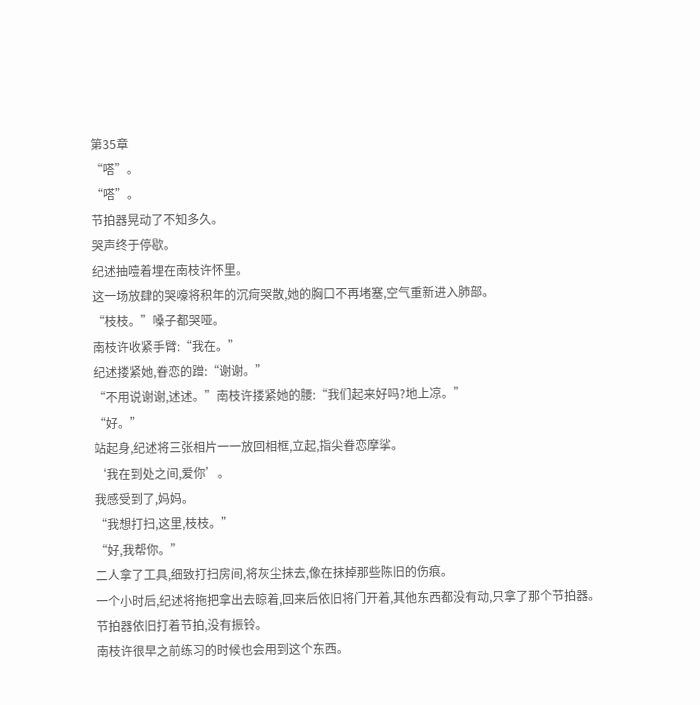第35章
“嗒”。
“嗒”。
节拍器晃动了不知多久。
哭声终于停歇。
纪述抽噎着埋在南枝许怀里。
这一场放肆的哭嚎将积年的沉疴哭散,她的胸口不再堵塞,空气重新进入肺部。
“枝枝。”嗓子都哭哑。
南枝许收紧手臂:“我在。”
纪述搂紧她,眷恋的蹭:“谢谢。”
“不用说谢谢,述述。”南枝许搂紧她的腰:“我们起来好吗?地上凉。”
“好。”
站起身,纪述将三张相片一一放回相框,立起,指尖眷恋摩挲。
‘我在到处之间,爱你’。
我感受到了,妈妈。
“我想打扫,这里,枝枝。”
“好,我帮你。”
二人拿了工具,细致打扫房间,将灰尘抹去,像在抹掉那些陈旧的伤痕。
一个小时后,纪述将拖把拿出去晾着,回来后依旧将门开着,其他东西都没有动,只拿了那个节拍器。
节拍器依旧打着节拍,没有振铃。
南枝许很早之前练习的时候也会用到这个东西。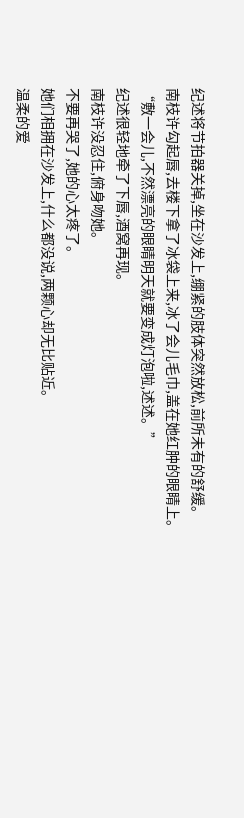纪述将节拍器关掉,坐在沙发上,绷紧的肢体突然放松,前所未有的舒缓。
南枝许勾起唇,去楼下拿了冰袋上来,冰了会儿毛巾,盖在她红肿的眼睛上。
“敷一会儿,不然漂亮的眼睛明天就要变成灯泡啦,述述。”
纪述很轻地牵了下唇,酒窝再现。
南枝许没忍住,俯身吻她。
不要再哭了,她的心太疼了。
她们相拥在沙发上,什么都没说,两颗心却无比贴近。
温柔的爱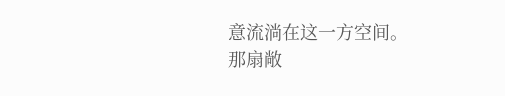意流淌在这一方空间。
那扇敞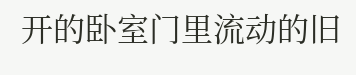开的卧室门里流动的旧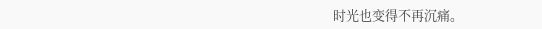时光也变得不再沉痛。